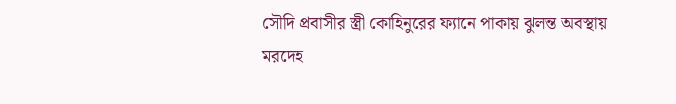সৌদি প্রবাসীর স্ত্রী কোহিনুরের ফ্যানে পাকায় ঝুলন্ত অবস্থায় মরদেহ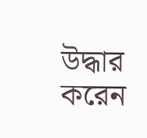উদ্ধার করেন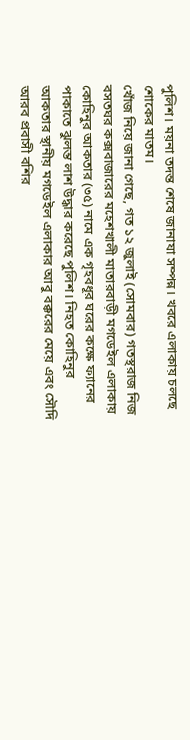পুলিশ। ময়না তদন্ত শেষে জানাযা সম্পন্ন। খবরে এলাকায় চলছে শোকের মাতম।
খোঁজ নিয়ে জানা গেছে, গত ১২ জুলাই (সোমবার) গতস্থরাজ নিজ বসতঘর কক্সবাজারের মহেশখালী মাতারবাড়ী মগডেইল এলাকায় কোহিনুর আকতার (৩৫) নামে এক গৃহবধূর ঘরের কক্ষে ফ্যানের পাকাতে ঝুলন্ত লাশ উদ্ধার করেছে পুলিশ। নিহত কোহিনুর আকতার স্থানীয় মগডেইল এলাকার আবু বক্করের মেয়ে এবং সৌদি আরব প্রবাসী বশির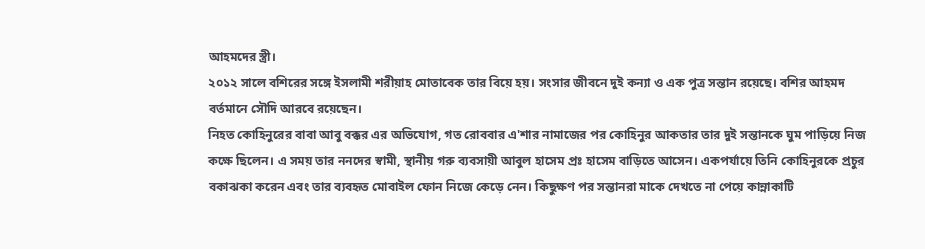আহমদের স্ত্রী।
২০১২ সালে বশিরের সঙ্গে ইসলামী শরীয়াহ মোতাবেক তার বিয়ে হয়। সংসার জীবনে দুই কন্যা ও এক পুত্র সন্তান রয়েছে। বশির আহমদ বর্তমানে সৌদি আরবে রয়েছেন।
নিহত কোহিনুরের বাবা আবু বক্কর এর অভিযোগ, গত রোববার এ'শার নামাজের পর কোহিনুর আকতার তার দুই সন্তানকে ঘুম পাড়িয়ে নিজ কক্ষে ছিলেন। এ সময় তার ননদের স্বামী, স্থানীয় গরু ব্যবসায়ী আবুল হাসেম প্রঃ হাসেম বাড়িতে আসেন। একপর্যায়ে তিনি কোহিনুরকে প্রচুর বকাঝকা করেন এবং তার ব্যবহৃত মোবাইল ফোন নিজে কেড়ে নেন। কিছুক্ষণ পর সন্তানরা মাকে দেখতে না পেয়ে কান্নাকাটি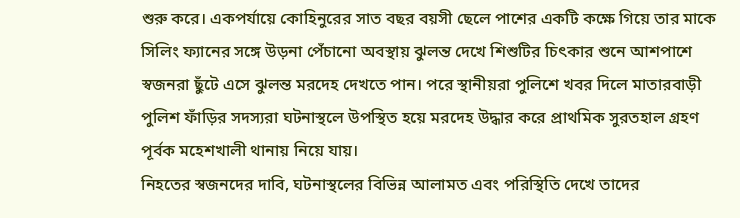শুরু করে। একপর্যায়ে কোহিনুরের সাত বছর বয়সী ছেলে পাশের একটি কক্ষে গিয়ে তার মাকে সিলিং ফ্যানের সঙ্গে উড়না পেঁচানো অবস্থায় ঝুলন্ত দেখে শিশুটির চিৎকার শুনে আশপাশে স্বজনরা ছুঁটে এসে ঝুলন্ত মরদেহ দেখতে পান। পরে স্থানীয়রা পুলিশে খবর দিলে মাতারবাড়ী পুলিশ ফাঁড়ির সদস্যরা ঘটনাস্থলে উপস্থিত হয়ে মরদেহ উদ্ধার করে প্রাথমিক সুরতহাল গ্রহণ পূর্বক মহেশখালী থানায় নিয়ে যায়।
নিহতের স্বজনদের দাবি, ঘটনাস্থলের বিভিন্ন আলামত এবং পরিস্থিতি দেখে তাদের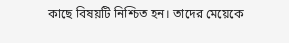কাছে বিষয়টি নিশ্চিত হন। তাদের মেয়েকে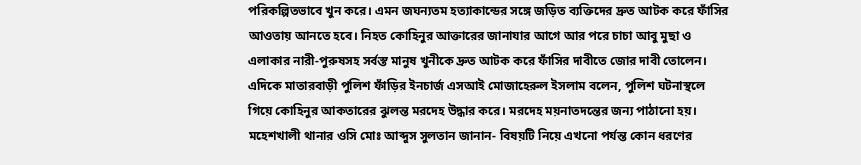পরিকল্পিতভাবে খুন করে। এমন জঘন্যতম হত্যাকান্ডের সঙ্গে জড়িত ব্যক্তিদের দ্রুত আটক করে ফাঁসির আওতায় আনতে হবে। নিহত কোহিনুর আক্তারের জানাযার আগে আর পরে চাচা আবু মুছা ও এলাকার নারী-পুরুষসহ সর্বস্ত মানুষ খুনীকে দ্রুত আটক করে ফাঁসির দাবীতে জোর দাবী তোলেন।
এদিকে মাতারবাড়ী পুলিশ ফাঁড়ির ইনচার্জ এসআই মোজাহেরুল ইসলাম বলেন, পুলিশ ঘটনাস্থলে গিয়ে কোহিনুর আকতারের ঝুলন্ত মরদেহ উদ্ধার করে। মরদেহ ময়নাতদন্তের জন্য পাঠানো হয়।
মহেশখালী থানার ওসি মোঃ আব্দুস সুলতান জানান- বিষয়টি নিয়ে এখনো পর্যন্ত কোন ধরণের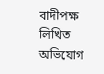বাদীপক্ষ লিখিত অভিযোগ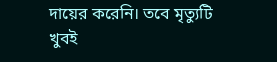দায়ের করেনি। তবে মৃত্যুটি খুবই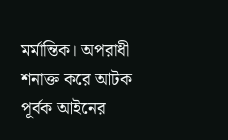মর্মান্তিক। অপরাধী শনাক্ত করে আটক পূর্বক আইনের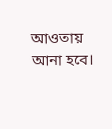আওতায় আনা হবে।